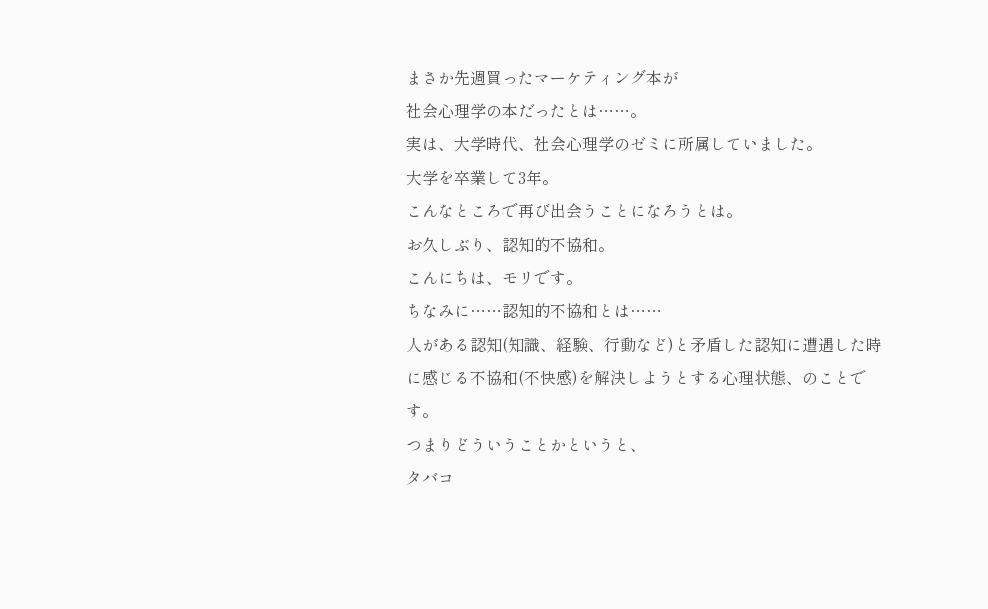まさか先週買ったマーケティング本が
社会心理学の本だったとは……。
実は、大学時代、社会心理学のゼミに所属していました。
大学を卒業して3年。
こんなところで再び出会うことになろうとは。
お久しぶり、認知的不協和。
こんにちは、モリです。
ちなみに……認知的不協和とは……
人がある認知(知識、経験、行動など)と矛盾した認知に遭遇した時に感じる不協和(不快感)を解決しようとする心理状態、のことです。
つまりどういうことかというと、
タバコ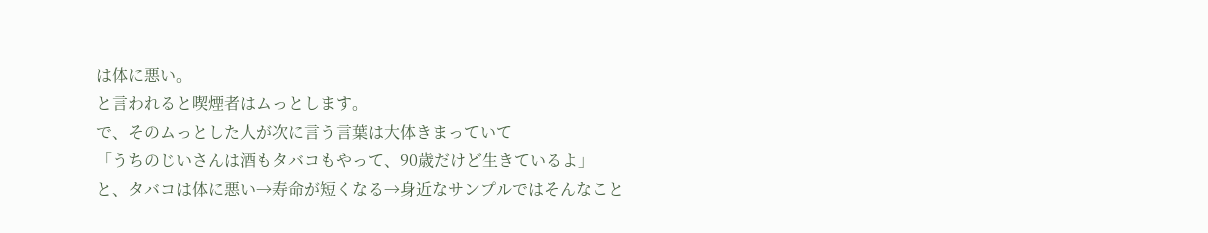は体に悪い。
と言われると喫煙者はムっとします。
で、そのムっとした人が次に言う言葉は大体きまっていて
「うちのじいさんは酒もタバコもやって、90歳だけど生きているよ」
と、タバコは体に悪い→寿命が短くなる→身近なサンプルではそんなこと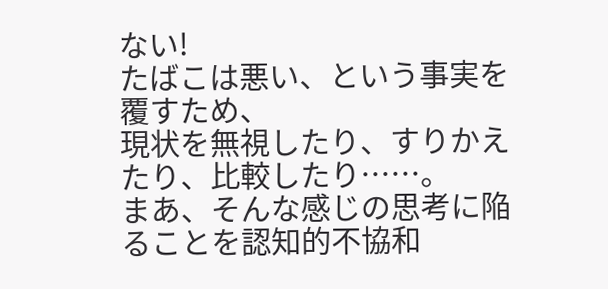ない!
たばこは悪い、という事実を覆すため、
現状を無視したり、すりかえたり、比較したり……。
まあ、そんな感じの思考に陥ることを認知的不協和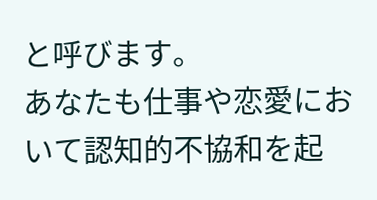と呼びます。
あなたも仕事や恋愛において認知的不協和を起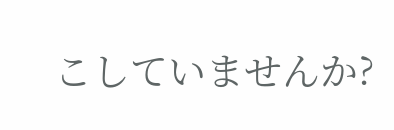こしていませんか?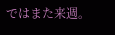ではまた来週。